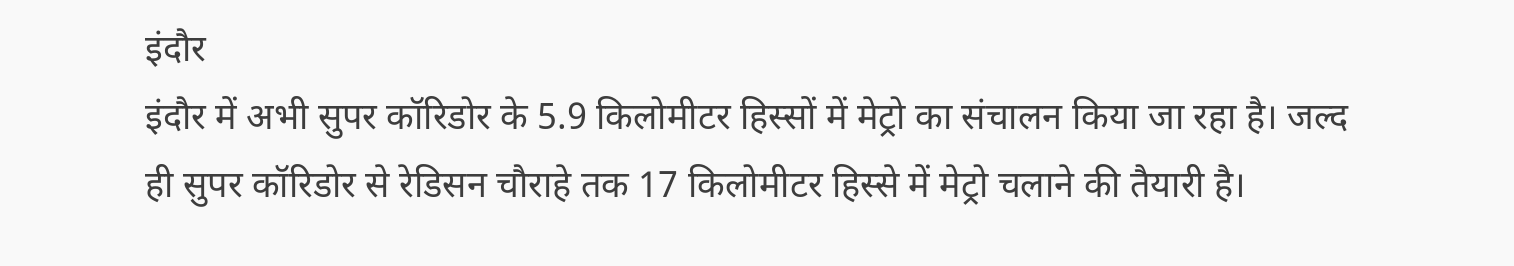इंदौर
इंदौर में अभी सुपर कॉरिडोर के 5.9 किलोमीटर हिस्सों में मेट्रो का संचालन किया जा रहा है। जल्द ही सुपर कॉरिडोर से रेडिसन चौराहे तक 17 किलोमीटर हिस्से में मेट्रो चलाने की तैयारी है।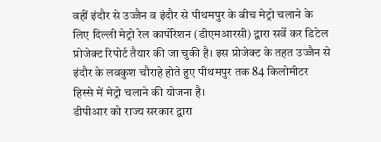वहीं इंदौर से उज्जैन व इंदौर से पीथमपुर के बीच मेट्रो चलाने के लिए दिल्ली मेट्रो रेल कार्पोरेशन (डीएमआरसी) द्वारा सर्वे कर डिटेल प्रोजेक्ट रिपोर्ट तैयार की जा चुकी है। इस प्रोजेक्ट के तहत उज्जैन से इंदौर के लवकुश चौराहे होते हुए पीथमपुर तक 84 किलोमीटर हिस्से में मेट्रो चलाने की योजना है।
डीपीआर को राज्य सरकार द्वारा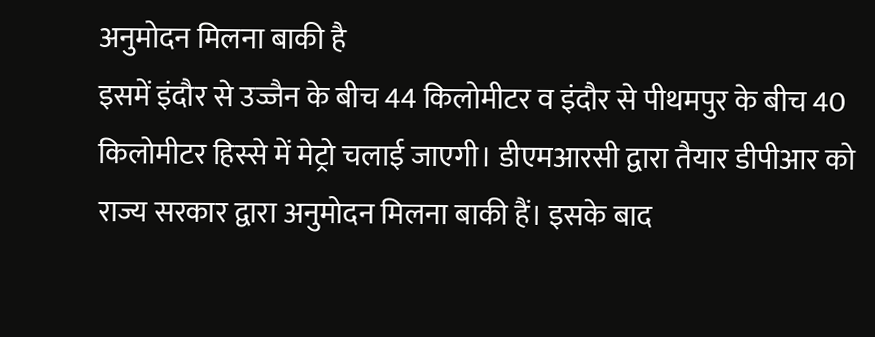अनुमोदन मिलना बाकी है
इसमें इंदौर से उज्जैन के बीच 44 किलोमीटर व इंदौर से पीथमपुर के बीच 40 किलोमीटर हिस्से में मेट्रो चलाई जाएगी। डीएमआरसी द्वारा तैयार डीपीआर को राज्य सरकार द्वारा अनुमोदन मिलना बाकी हैं। इसके बाद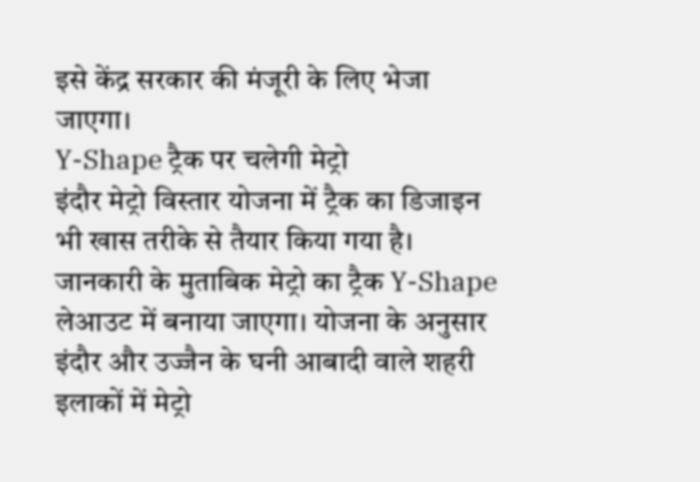इसे केंद्र सरकार की मंजूरी के लिए भेजा जाएगा।
Y-Shape ट्रैक पर चलेगी मेट्रो
इंदौर मेट्रो विस्तार योजना में ट्रैक का डिजाइन भी खास तरीके से तैयार किया गया है। जानकारी के मुताबिक मेट्रो का ट्रैक Y-Shape लेआउट में बनाया जाएगा। योजना के अनुसार इंदौर और उज्जैन के घनी आबादी वाले शहरी इलाकों में मेट्रो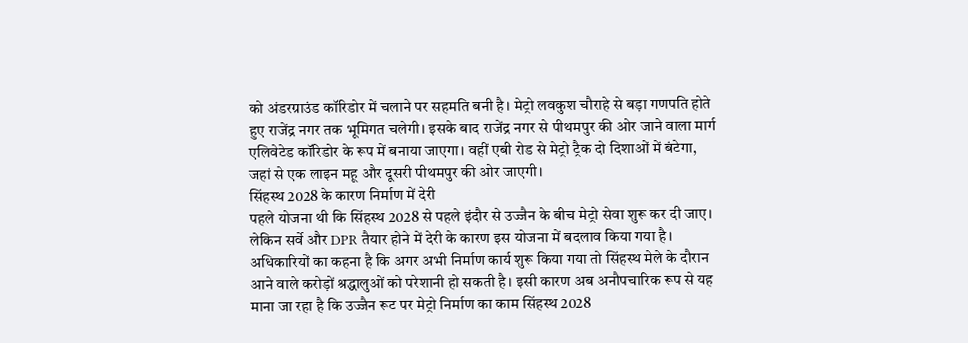को अंडरग्राउंड कॉरिडोर में चलाने पर सहमति बनी है। मेट्रो लवकुश चौराहे से बड़ा गणपति होते हुए राजेंद्र नगर तक भूमिगत चलेगी। इसके बाद राजेंद्र नगर से पीथमपुर की ओर जाने वाला मार्ग एलिवेटेड कॉरिडोर के रूप में बनाया जाएगा। वहीं एबी रोड से मेट्रो ट्रैक दो दिशाओं में बंटेगा, जहां से एक लाइन महू और दूसरी पीथमपुर की ओर जाएगी।
सिंहस्थ 2028 के कारण निर्माण में देरी
पहले योजना थी कि सिंहस्थ 2028 से पहले इंदौर से उज्जैन के बीच मेट्रो सेवा शुरू कर दी जाए। लेकिन सर्वे और DPR तैयार होने में देरी के कारण इस योजना में बदलाव किया गया है। अधिकारियों का कहना है कि अगर अभी निर्माण कार्य शुरू किया गया तो सिंहस्थ मेले के दौरान आने वाले करोड़ों श्रद्धालुओं को परेशानी हो सकती है। इसी कारण अब अनौपचारिक रूप से यह माना जा रहा है कि उज्जैन रूट पर मेट्रो निर्माण का काम सिंहस्थ 2028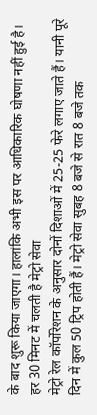के बाद शुरू किया जाएगा। हालांकि अभी इस पर आधिकारिक घोषणा नहीं हुई है।
हर 30 मिनट में चलती है मेट्रो सेवा
मेट्रो रेल कॉर्पोरेशन के अनुसार दोनों दिशाओं में 25-25 फेरे लगाए जाते हैं। यानी पूरे दिन में कुल 50 ट्रिप होती हैं। मेट्रो सेवा सुबह 8 बजे से रात 8 बजे तक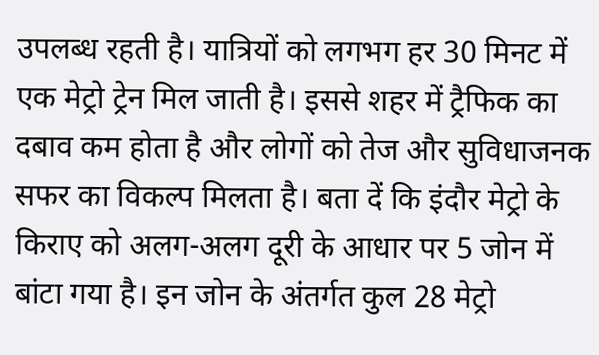उपलब्ध रहती है। यात्रियों को लगभग हर 30 मिनट में एक मेट्रो ट्रेन मिल जाती है। इससे शहर में ट्रैफिक का दबाव कम होता है और लोगों को तेज और सुविधाजनक सफर का विकल्प मिलता है। बता दें कि इंदौर मेट्रो के किराए को अलग-अलग दूरी के आधार पर 5 जोन में बांटा गया है। इन जोन के अंतर्गत कुल 28 मेट्रो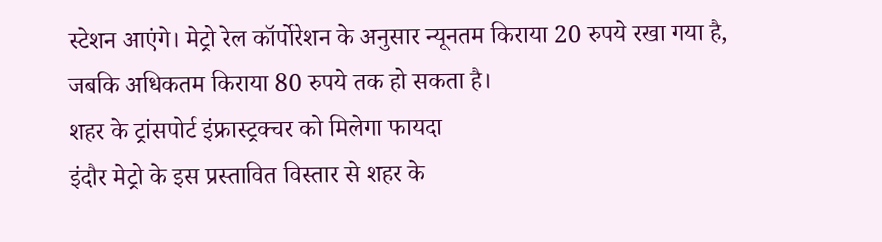स्टेशन आएंगे। मेट्रो रेल कॉर्पोरेशन के अनुसार न्यूनतम किराया 20 रुपये रखा गया है, जबकि अधिकतम किराया 80 रुपये तक हो सकता है।
शहर के ट्रांसपोर्ट इंफ्रास्ट्रक्चर को मिलेगा फायदा
इंदौर मेट्रो के इस प्रस्तावित विस्तार से शहर के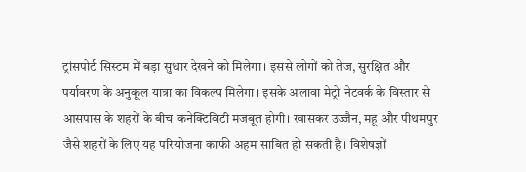ट्रांसपोर्ट सिस्टम में बड़ा सुधार देखने को मिलेगा। इससे लोगों को तेज, सुरक्षित और पर्यावरण के अनुकूल यात्रा का विकल्प मिलेगा। इसके अलावा मेट्रो नेटवर्क के विस्तार से आसपास के शहरों के बीच कनेक्टिविटी मजबूत होगी। खासकर उज्जैन, महू और पीथमपुर जैसे शहरों के लिए यह परियोजना काफी अहम साबित हो सकती है। विशेषज्ञों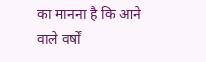का मानना है कि आने वाले वर्षों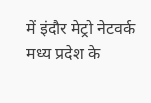में इंदौर मेट्रो नेटवर्क मध्य प्रदेश के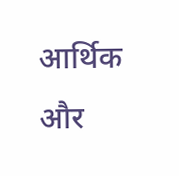आर्थिक और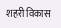शहरी विकास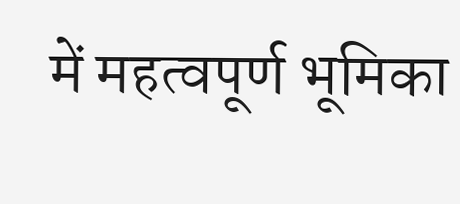में महत्वपूर्ण भूमिका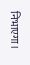निभाएगा।